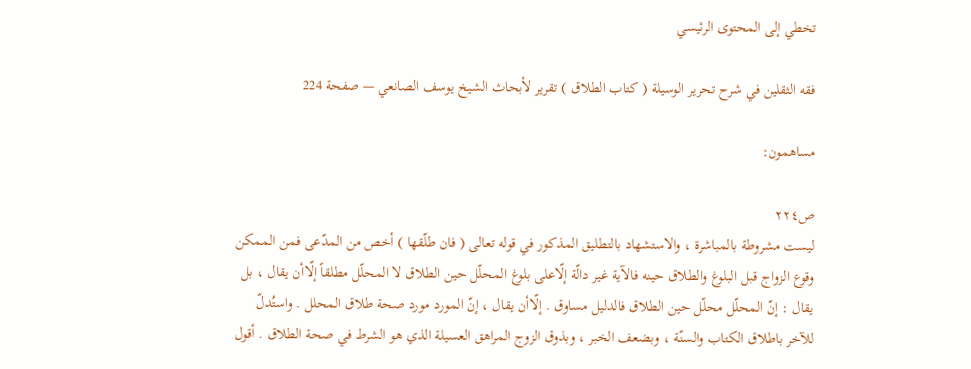تخطي إلى المحتوى الرئيسي

فقه الثقلين في شرح تحرير الوسيلة ( كتاب الطلاق ) تقرير لأبحاث الشيخ يوسف الصانعي — صفحة 224

مساهمون:

ص٢٢٤
ليست مشروطة بالمباشرة ، والاستشهاد بالتطليق المذكور في قوله تعالى ( فان طلّقها ) أخص من المدّعى فمن الممكن وقوع الزواج قبل البلوغ والطلاق حينه فالآية غير دالّة إلّاعلى بلوغ المحلّل حين الطلاق لا المحلّل مطلقاً إلّاأن يقال ، بل يقال : إنّ المحلّل محلّل حين الطلاق فالدليل مساوق . إلّاأن يقال ، إنّ المورد مورد صحة طلاق المحلل . واستُدلّ للآخر باطلاق الكتاب والسنّة ، وبضعف الخبر ، وبذوق الزوج المراهق العسيلة الذي هو الشرط في صحة الطلاق . أقول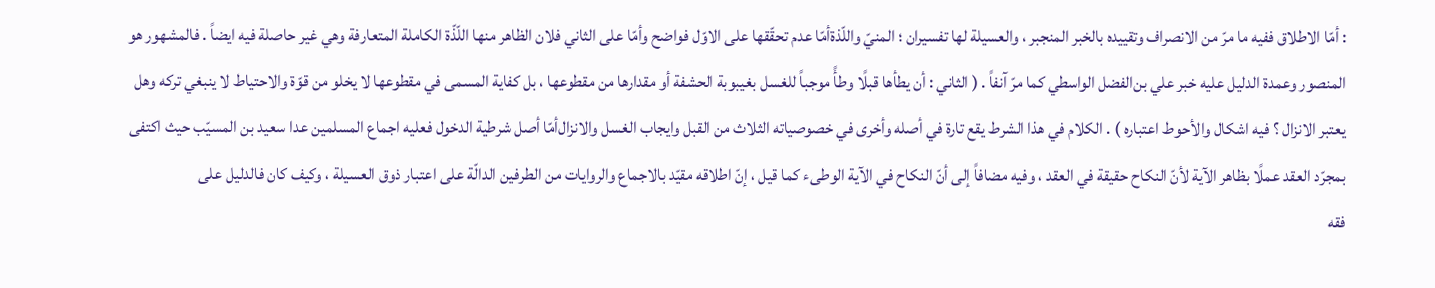: أمّا الاطلاق ففيه ما مرّ من الانصراف وتقييده بالخبر المنجبر ، والعسيلة لها تفسيران ؛ المنيّ واللّذةأمّا عدم تحقّقها على الاوّل فواضح وأمّا على الثاني فلان الظاهر منها اللّذّة الكاملة المتعارفة وهي غير حاصلة فيه ايضاً . فالمشهور هو المنصور وعمدة الدليل عليه خبر علي بن‌الفضل الواسطي كما مرّ آنفاً . ( الثاني : أن يطأها قبلًا وطأً موجباً للغسل بغيبوبة الحشفة أو مقدارها من مقطوعها ، بل كفاية المسمى في مقطوعها لا يخلو من قوّة والاحتياط لا ينبغي تركه وهل يعتبر الانزال ؟ فيه اشكال والأحوط اعتباره ) . الكلام في هذا الشرط يقع تارة في أصله وأخرى في خصوصياته الثلاث من القبل وايجاب الغسل والانزال‌أمّا أصل شرطية الدخول فعليه اجماع المسلمين عدا سعيد بن المسيّب حيث اكتفى بمجرّد العقد عملًا بظاهر الآية لأنّ النكاح حقيقة في العقد ، وفيه مضافاً إلى أنّ النكاح في الآية الوطىء كما قيل ، إنّ اطلاقه مقيّد بالاجماع والروايات من الطرفين الدالّة على اعتبار ذوق العسيلة ، وكيف كان فالدليل على
فقه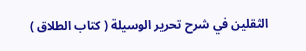الثقلين في شرح تحرير الوسيلة ( كتاب الطلاق )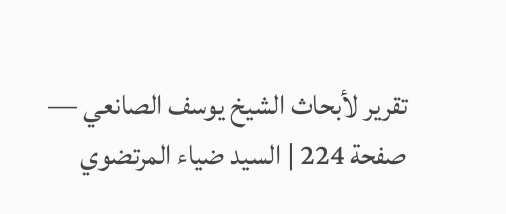تقرير لأبحاث الشيخ يوسف الصانعي — صفحة 224 | السيد ضياء المرتضوي